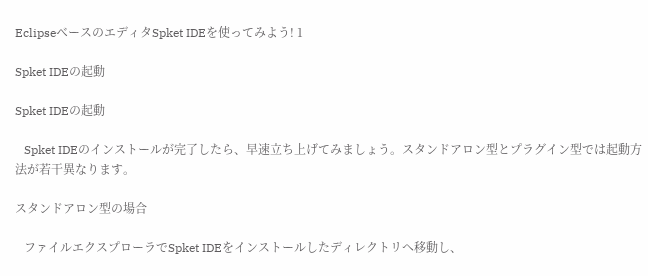EclipseベースのエディタSpket IDEを使ってみよう! 1

Spket IDEの起動

Spket IDEの起動

   Spket IDEのインストールが完了したら、早速立ち上げてみましょう。スタンドアロン型とプラグイン型では起動方法が若干異なります。

スタンドアロン型の場合

   ファイルエクスプローラでSpket IDEをインストールしたディレクトリへ移動し、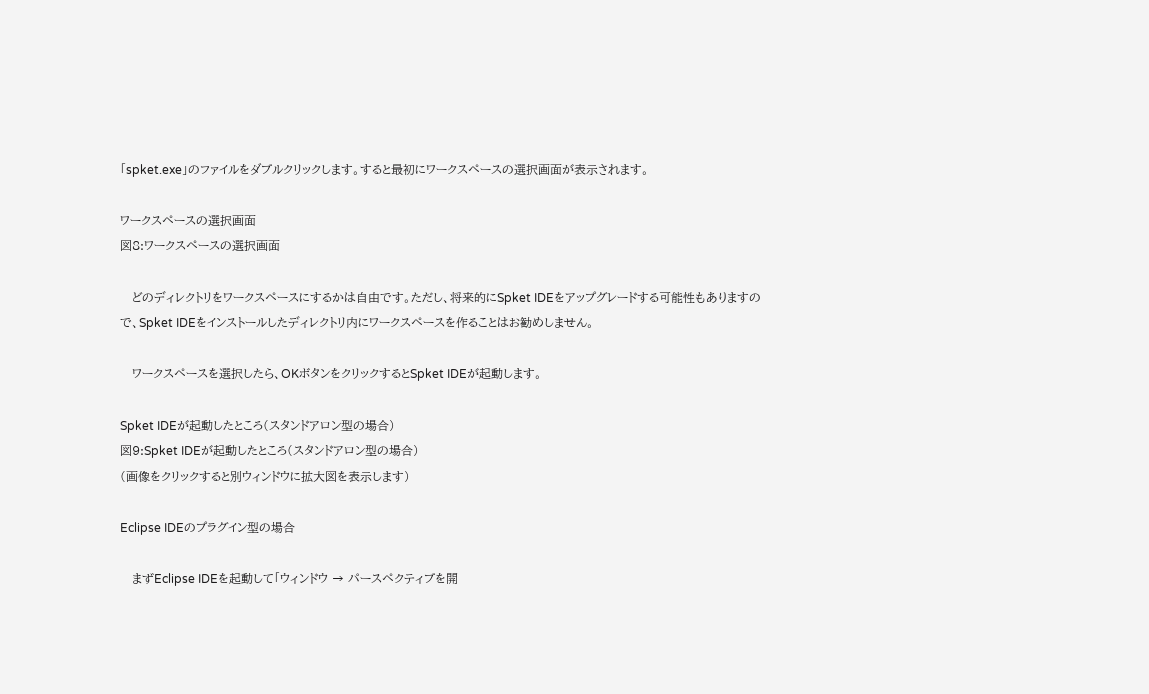「spket.exe」のファイルをダブルクリックします。すると最初にワークスペースの選択画面が表示されます。

ワークスペースの選択画面
図8:ワークスペースの選択画面

   どのディレクトリをワークスペースにするかは自由です。ただし、将来的にSpket IDEをアップグレードする可能性もありますので、Spket IDEをインストールしたディレクトリ内にワークスペースを作ることはお勧めしません。

   ワークスペースを選択したら、OKボタンをクリックするとSpket IDEが起動します。

Spket IDEが起動したところ(スタンドアロン型の場合)
図9:Spket IDEが起動したところ(スタンドアロン型の場合)
(画像をクリックすると別ウィンドウに拡大図を表示します)

Eclipse IDEのプラグイン型の場合

   まずEclipse IDEを起動して「ウィンドウ → パースペクティブを開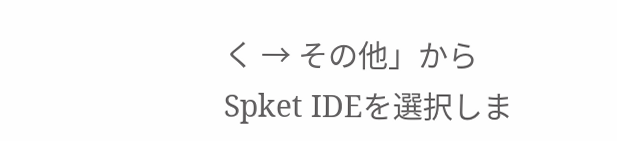く → その他」からSpket IDEを選択しま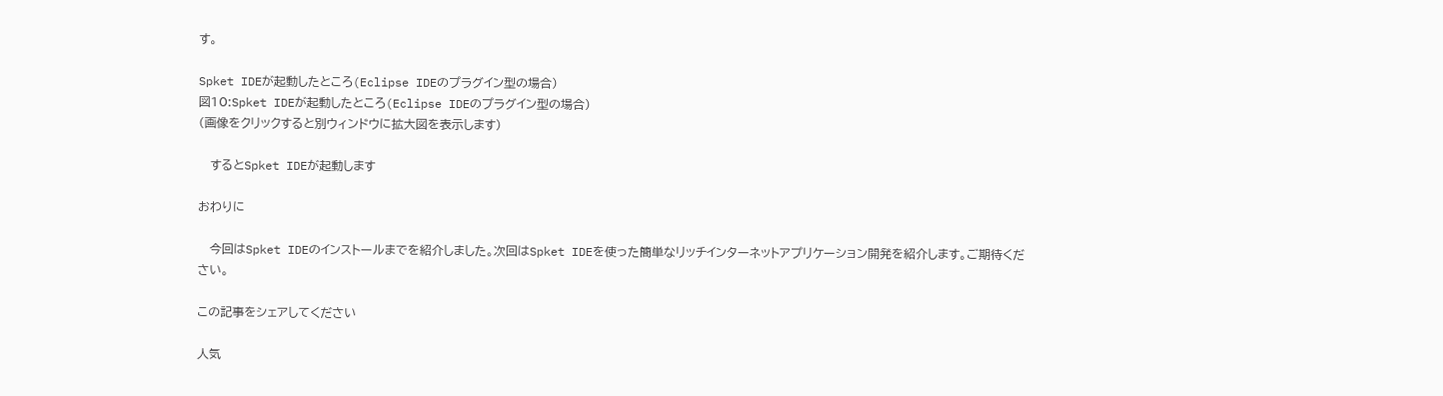す。

Spket IDEが起動したところ(Eclipse IDEのプラグイン型の場合)
図10:Spket IDEが起動したところ(Eclipse IDEのプラグイン型の場合)
(画像をクリックすると別ウィンドウに拡大図を表示します)

   するとSpket IDEが起動します

おわりに

   今回はSpket IDEのインストールまでを紹介しました。次回はSpket IDEを使った簡単なリッチインターネットアプリケーション開発を紹介します。ご期待ください。

この記事をシェアしてください

人気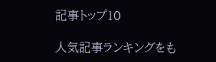記事トップ10

人気記事ランキングをも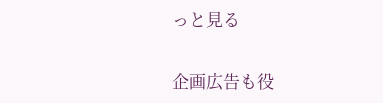っと見る

企画広告も役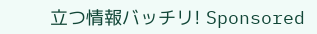立つ情報バッチリ! Sponsored